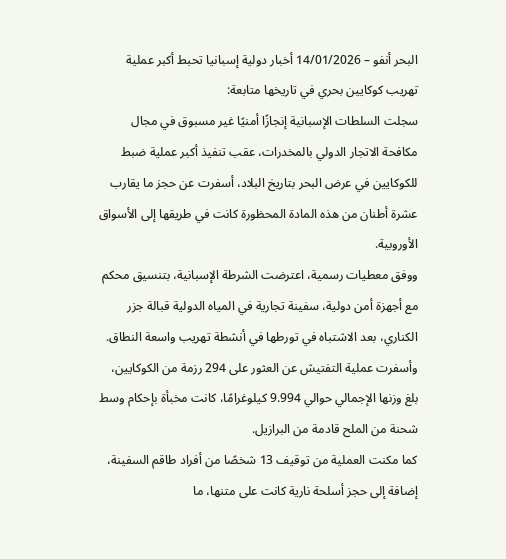البحر أنفو – 14/01/2026 أخبار دولية إسبانيا تحبط أكبر عملية تهريب كوكايين بحري في تاريخها متابعة:
سجلت السلطات الإسبانية إنجازًا أمنيًا غير مسبوق في مجال مكافحة الاتجار الدولي بالمخدرات، عقب تنفيذ أكبر عملية ضبط للكوكايين في عرض البحر بتاريخ البلاد، أسفرت عن حجز ما يقارب عشرة أطنان من هذه المادة المحظورة كانت في طريقها إلى الأسواق الأوروبية.
ووفق معطيات رسمية، اعترضت الشرطة الإسبانية، بتنسيق محكم مع أجهزة أمن دولية، سفينة تجارية في المياه الدولية قبالة جزر الكناري، بعد الاشتباه في تورطها في أنشطة تهريب واسعة النطاق. وأسفرت عملية التفتيش عن العثور على 294 رزمة من الكوكايين، بلغ وزنها الإجمالي حوالي 9.994 كيلوغرامًا، كانت مخبأة بإحكام وسط شحنة من الملح قادمة من البرازيل.
كما مكنت العملية من توقيف 13 شخصًا من أفراد طاقم السفينة، إضافة إلى حجز أسلحة نارية كانت على متنها، ما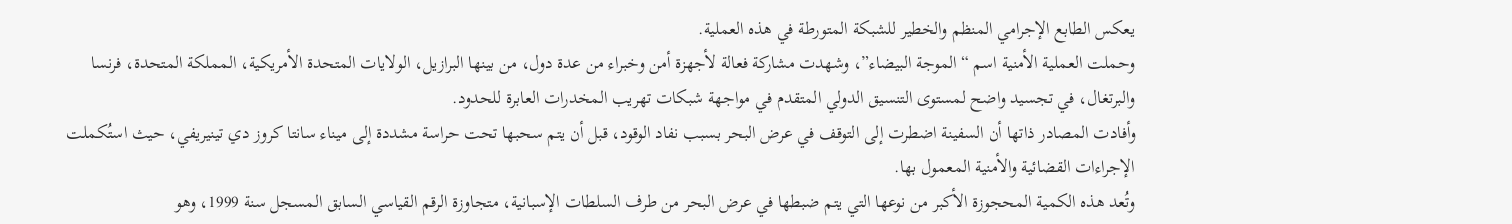يعكس الطابع الإجرامي المنظم والخطير للشبكة المتورطة في هذه العملية.
وحملت العملية الأمنية اسم “الموجة البيضاء”، وشهدت مشاركة فعالة لأجهزة أمن وخبراء من عدة دول، من بينها البرازيل، الولايات المتحدة الأمريكية، المملكة المتحدة، فرنسا والبرتغال، في تجسيد واضح لمستوى التنسيق الدولي المتقدم في مواجهة شبكات تهريب المخدرات العابرة للحدود.
وأفادت المصادر ذاتها أن السفينة اضطرت إلى التوقف في عرض البحر بسبب نفاد الوقود، قبل أن يتم سحبها تحت حراسة مشددة إلى ميناء سانتا كروز دي تينيريفي، حيث استُكملت الإجراءات القضائية والأمنية المعمول بها.
وتُعد هذه الكمية المحجوزة الأكبر من نوعها التي يتم ضبطها في عرض البحر من طرف السلطات الإسبانية، متجاوزة الرقم القياسي السابق المسجل سنة 1999، وهو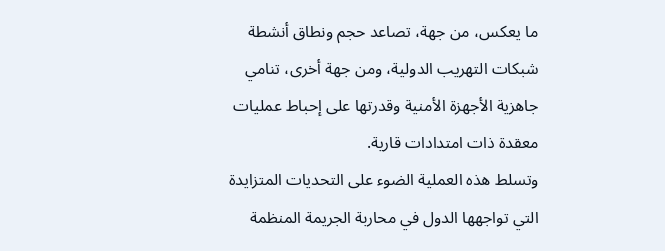ما يعكس، من جهة، تصاعد حجم ونطاق أنشطة شبكات التهريب الدولية، ومن جهة أخرى، تنامي جاهزية الأجهزة الأمنية وقدرتها على إحباط عمليات معقدة ذات امتدادات قارية.
وتسلط هذه العملية الضوء على التحديات المتزايدة التي تواجهها الدول في محاربة الجريمة المنظمة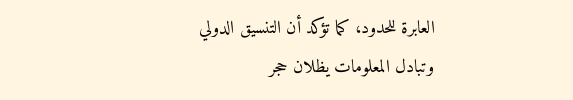العابرة للحدود، كما تؤكد أن التنسيق الدولي وتبادل المعلومات يظلان حجر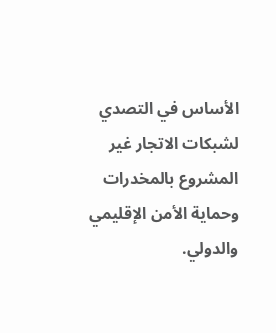الأساس في التصدي لشبكات الاتجار غير المشروع بالمخدرات وحماية الأمن الإقليمي والدولي.